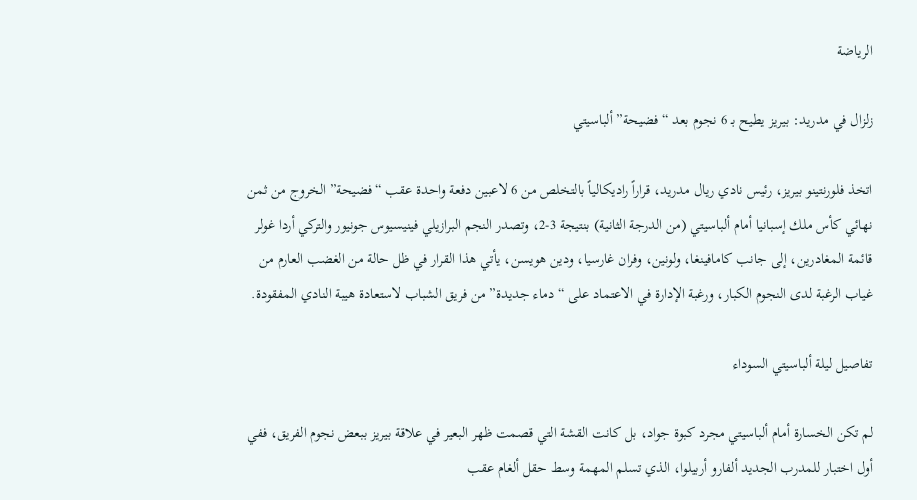الرياضة

زلزال في مدريد: بيريز يطيح بـ 6 نجوم بعد “فضيحة” ألباسيتي

اتخذ فلورنتينو بيريز، رئيس نادي ريال مدريد، قراراً راديكالياً بالتخلص من 6 لاعبين دفعة واحدة عقب “فضيحة” الخروج من ثمن نهائي كأس ملك إسبانيا أمام ألباسيتي (من الدرجة الثانية) بنتيجة 3-2، وتصدر النجم البرازيلي فينيسيوس جونيور والتركي أردا غولر قائمة المغادرين، إلى جانب كامافينغا، ولونين، وفران غارسيا، ودين هويسن، يأتي هذا القرار في ظل حالة من الغضب العارم من غياب الرغبة لدى النجوم الكبار، ورغبة الإدارة في الاعتماد على “دماء جديدة” من فريق الشباب لاستعادة هيبة النادي المفقودة.

تفاصيل ليلة ألباسيتي السوداء

لم تكن الخسارة أمام ألباسيتي مجرد كبوة جواد، بل كانت القشة التي قصمت ظهر البعير في علاقة بيريز ببعض نجوم الفريق، ففي أول اختبار للمدرب الجديد ألفارو أربيلوا، الذي تسلم المهمة وسط حقل ألغام عقب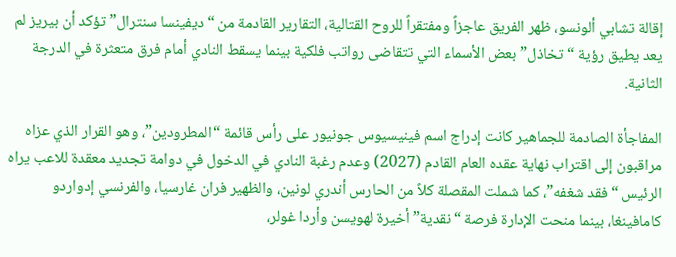إقالة تشابي ألونسو، ظهر الفريق عاجزاً ومفتقراً للروح القتالية، التقارير القادمة من “ديفينسا سنترال” تؤكد أن بيريز لم يعد يطيق رؤية “تخاذل” بعض الأسماء التي تتقاضى رواتب فلكية بينما يسقط النادي أمام فرق متعثرة في الدرجة الثانية.

المفاجأة الصادمة للجماهير كانت إدراج اسم فينيسيوس جونيور على رأس قائمة “المطرودين”، وهو القرار الذي عزاه مراقبون إلى اقتراب نهاية عقده العام القادم (2027) وعدم رغبة النادي في الدخول في دوامة تجديد معقدة للاعب يراه الرئيس “فقد شغفه”، كما شملت المقصلة كلاً من الحارس أندري لونين، والظهير فران غارسيا، والفرنسي إدواردو كامافينغا، بينما منحت الإدارة فرصة “نقدية” أخيرة لهويسن وأردا غولر،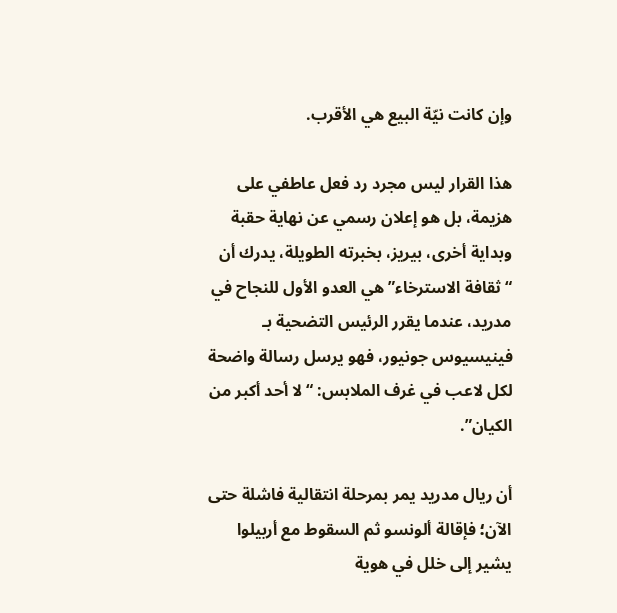وإن كانت نيّة البيع هي الأقرب.

هذا القرار ليس مجرد رد فعل عاطفي على هزيمة، بل هو إعلان رسمي عن نهاية حقبة وبداية أخرى، بيريز، بخبرته الطويلة، يدرك أن “ثقافة الاسترخاء” هي العدو الأول للنجاح في مدريد، عندما يقرر الرئيس التضحية بـ فينيسيوس جونيور، فهو يرسل رسالة واضحة لكل لاعب في غرف الملابس: “لا أحد أكبر من الكيان”.

أن ريال مدريد يمر بمرحلة انتقالية فاشلة حتى الآن؛ فإقالة ألونسو ثم السقوط مع أربيلوا يشير إلى خلل في هوية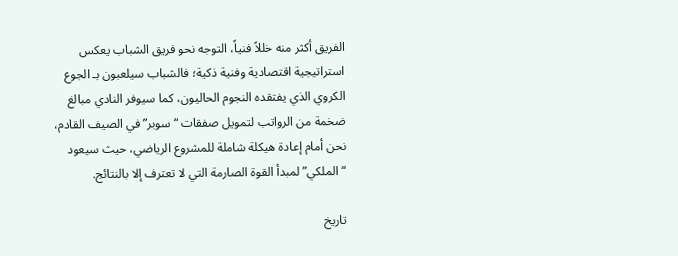الفريق أكثر منه خللاً فنياً، التوجه نحو فريق الشباب يعكس استراتيجية اقتصادية وفنية ذكية؛ فالشباب سيلعبون بـ الجوع الكروي الذي يفتقده النجوم الحاليون، كما سيوفر النادي مبالغ ضخمة من الرواتب لتمويل صفقات “سوبر” في الصيف القادم، نحن أمام إعادة هيكلة شاملة للمشروع الرياضي، حيث سيعود “الملكي” لمبدأ القوة الصارمة التي لا تعترف إلا بالنتائج.

تاريخ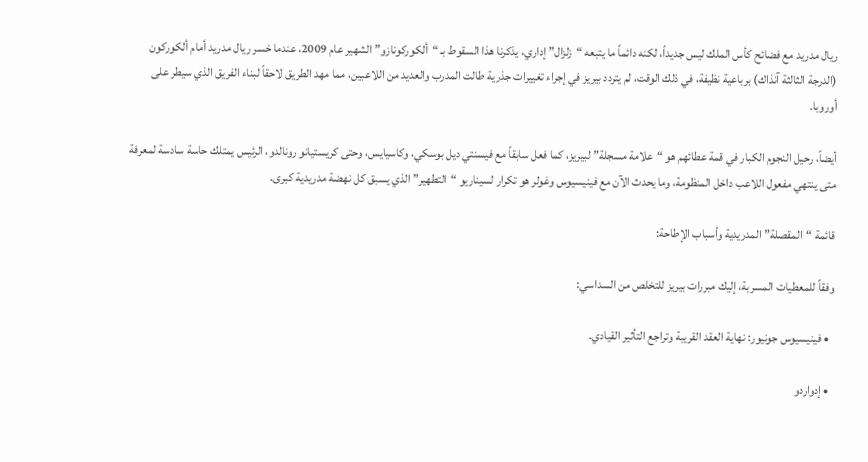ريال مدريد مع فضائح كأس الملك ليس جديداً، لكنه دائماً ما يتبعه “زلزال” إداري، يذكرنا هذا السقوط بـ “ألكوركونازو” الشهير عام 2009، عندما خسر ريال مدريد أمام ألكوركون (الدرجة الثالثة آنذاك) برباعية نظيفة، في ذلك الوقت، لم يتردد بيريز في إجراء تغييرات جذرية طالت المدرب والعديد من اللاعبين، مما مهد الطريق لاحقاً لبناء الفريق الذي سيطر على أوروبا.

أيضاً، رحيل النجوم الكبار في قمة عطائهم هو “علامة مسجلة” لبيريز، كما فعل سابقاً مع فيسنتي ديل بوسكي، وكاسيايس، وحتى كريستيانو رونالدو، الرئيس يمتلك حاسة سادسة لمعرفة متى ينتهي مفعول اللاعب داخل المنظومة، وما يحدث الآن مع فينيسيوس وغولر هو تكرار لسيناريو “التطهير” الذي يسبق كل نهضة مدريدية كبرى.

قائمة “المقصلة” المدريدية وأسباب الإطاحة:

وفقاً للمعطيات المسربة، إليك مبررات بيريز للتخلص من السداسي:

  • فينيسيوس جونيور: نهاية العقد القريبة وتراجع التأثير القيادي.

  • إدواردو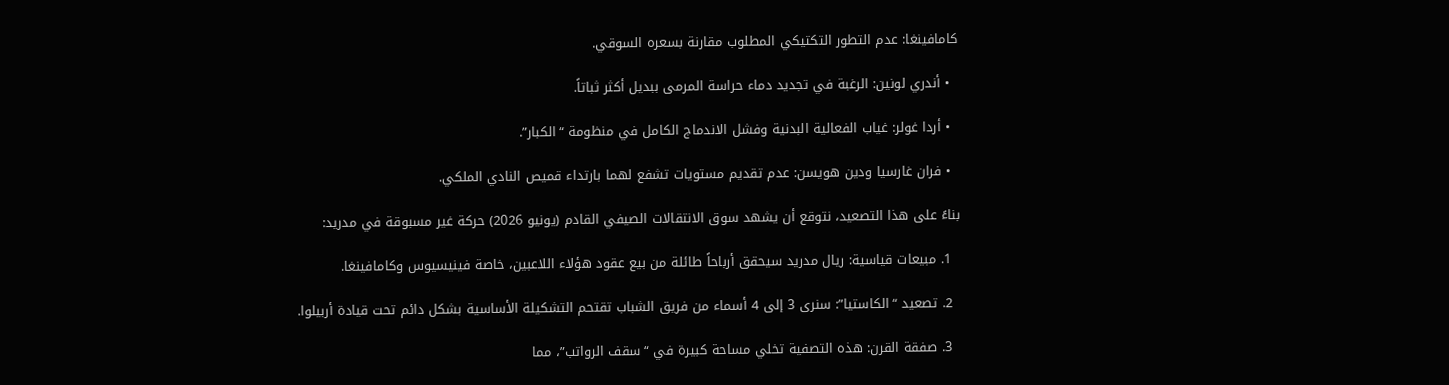كامافينغا: عدم التطور التكتيكي المطلوب مقارنة بسعره السوقي.

  • أندري لونين: الرغبة في تجديد دماء حراسة المرمى ببديل أكثر ثباتاً.

  • أردا غولر: غياب الفعالية البدنية وفشل الاندماج الكامل في منظومة “الكبار”.

  • فران غارسيا ودين هويسن: عدم تقديم مستويات تشفع لهما بارتداء قميص النادي الملكي.

بناءً على هذا التصعيد، نتوقع أن يشهد سوق الانتقالات الصيفي القادم (يونيو 2026) حركة غير مسبوقة في مدريد:

  1. مبيعات قياسية: ريال مدريد سيحقق أرباحاً طائلة من بيع عقود هؤلاء اللاعبين، خاصة فينيسيوس وكامافينغا.

  2. تصعيد “الكاستيا”: سنرى 3 إلى 4 أسماء من فريق الشباب تقتحم التشكيلة الأساسية بشكل دائم تحت قيادة أربيلوا.

  3. صفقة القرن: هذه التصفية تخلي مساحة كبيرة في “سقف الرواتب”، مما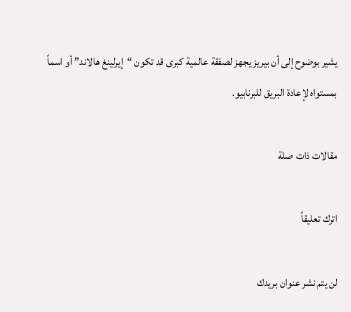يشير بوضوح إلى أن بيريز يجهز لصفقة عالمية كبرى قد تكون “إيرلينغ هالاند” أو اسماً بمستواه لإعادة البريق للبرنابيو.

مقالات ذات صلة

اترك تعليقاً

لن يتم نشر عنوان بريدك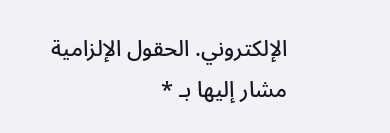الإلكتروني. الحقول الإلزامية مشار إليها بـ *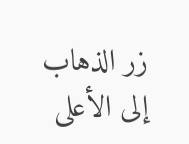زر الذهاب إلى الأعلى